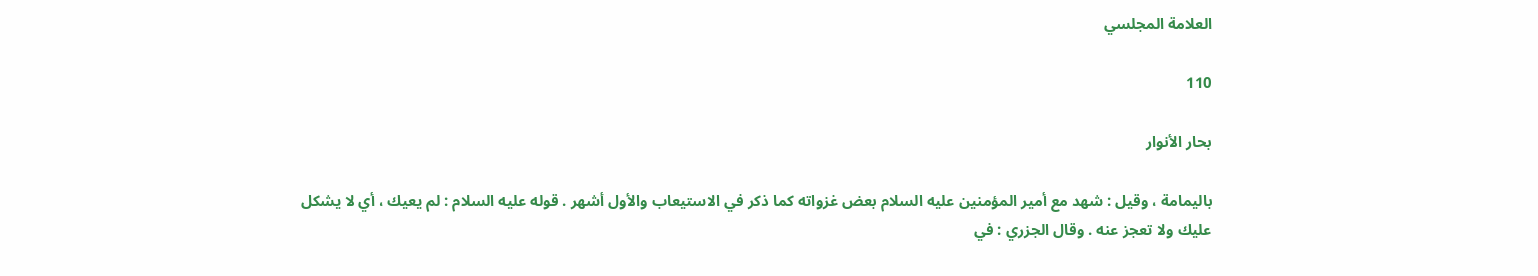العلامة المجلسي

110

بحار الأنوار

باليمامة ، وقيل : شهد مع أمير المؤمنين عليه السلام بعض غزواته كما ذكر في الاستيعاب والأول أشهر . قوله عليه السلام : لم يعيك ، أي لا يشكل عليك ولا تعجز عنه . وقال الجزري : في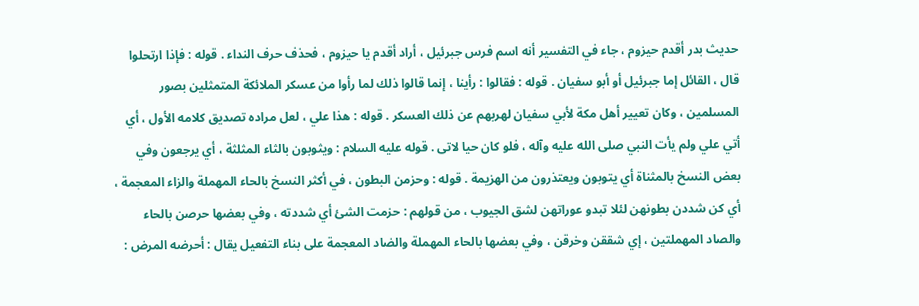حديث بدر أقدم حيزوم ، جاء في التفسير أنه اسم فرس جبرئيل ، أراد أقدم يا حيزوم ، فحذف حرف النداء . قوله : فإذا ارتحلوا قال ، القائل إما جبرئيل أو أبو سفيان . قوله : فقالوا : رأينا ، إنما قالوا ذلك لما رأوا من عسكر الملائكة المتمثلين بصور المسلمين ، وكان تعيير أهل مكة لأبي سفيان لهربهم عن ذلك العسكر . قوله : هذا علي ، لعل مراده تصديق كلامه الأول ، أي أتي علي ولم يأت النبي صلى الله عليه وآله ، فلو كان حيا لاتى . قوله عليه السلام : ويثوبون بالثاء المثلثة ، أي يرجعون وفي بعض النسخ بالمثناة أي يتوبون ويعتذرون من الهزيمة . قوله : وحزمن البطون ، في أكثر النسخ بالحاء المهملة والزاء المعجمة ، أي كن شددن بطونهن لئلا تبدو عوراتهن لشق الجيوب ، من قولهم : حزمت الشئ أي شددته ، وفي بعضها حرصن بالحاء والصاد المهملتين ، إي شققن وخرقن ، وفي بعضها بالحاء المهملة والضاد المعجمة على بناء التفعيل يقال : أحرضه المرض :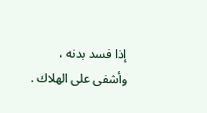إذا فسد بدنه ، وأشفى على الهلاك .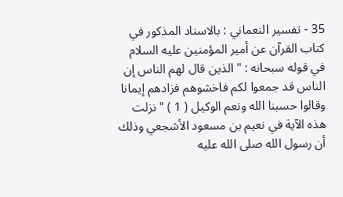35 - تفسير النعماني : بالاسناد المذكور في كتاب القرآن عن أمير المؤمنين عليه السلام في قوله سبحانه : " الذين قال لهم الناس إن الناس قد جمعوا لكم فاخشوهم فزادهم إيمانا وقالوا حسبنا الله ونعم الوكيل ( 1 ) " نزلت هذه الآية في نعيم بن مسعود الأشجعي وذلك أن رسول الله صلى الله عليه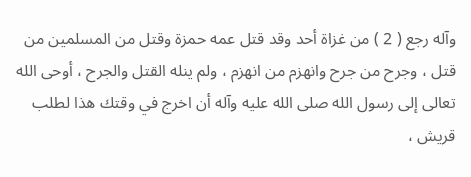وآله رجع ( 2 ) من غزاة أحد وقد قتل عمه حمزة وقتل من المسلمين من قتل ، وجرح من جرح وانهزم من انهزم ، ولم ينله القتل والجرح ، أوحى الله تعالى إلى رسول الله صلى الله عليه وآله أن اخرج في وقتك هذا لطلب قريش ،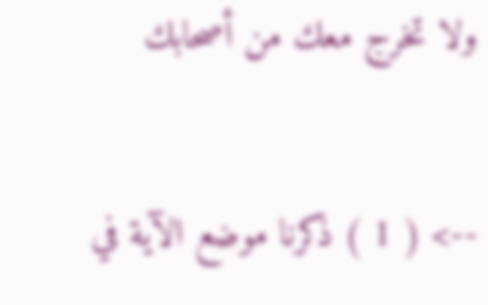ولا تخرج معك من أصحابك

--> ( 1 ) ذكرنا موضع الآية في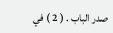صدر الباب . ( 2 ) في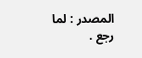المصدر : لما رجع .